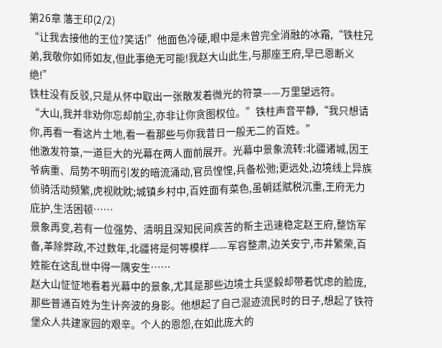第26章 藩王印(2/2)
“让我去接他的王位?笑话!”他面色冷硬,眼中是未曾完全消融的冰霜,“铁柱兄弟,我敬你如师如友,但此事绝无可能!我赵大山此生,与那座王府,早已恩断义绝!”
铁柱没有反驳,只是从怀中取出一张散发着微光的符箓——万里望远符。
“大山,我并非劝你忘却前尘,亦非让你贪图权位。”铁柱声音平静,“我只想请你,再看一看这片土地,看一看那些与你我昔日一般无二的百姓。”
他激发符箓,一道巨大的光幕在两人面前展开。光幕中景象流转:北疆诸城,因王爷病重、局势不明而引发的暗流涌动,官员惶惶,兵备松弛;更远处,边境线上异族侦骑活动频繁,虎视眈眈;城镇乡村中,百姓面有菜色,虽朝廷赋税沉重,王府无力庇护,生活困顿……
景象再变,若有一位强势、清明且深知民间疾苦的新主迅速稳定赵王府,整饬军备,革除弊政,不过数年,北疆将是何等模样——军容整肃,边关安宁,市井繁荣,百姓能在这乱世中得一隅安生……
赵大山怔怔地看着光幕中的景象,尤其是那些边境士兵坚毅却带着忧虑的脸庞,那些普通百姓为生计奔波的身影。他想起了自己混迹流民时的日子,想起了铁符堡众人共建家园的艰辛。个人的恩怨,在如此庞大的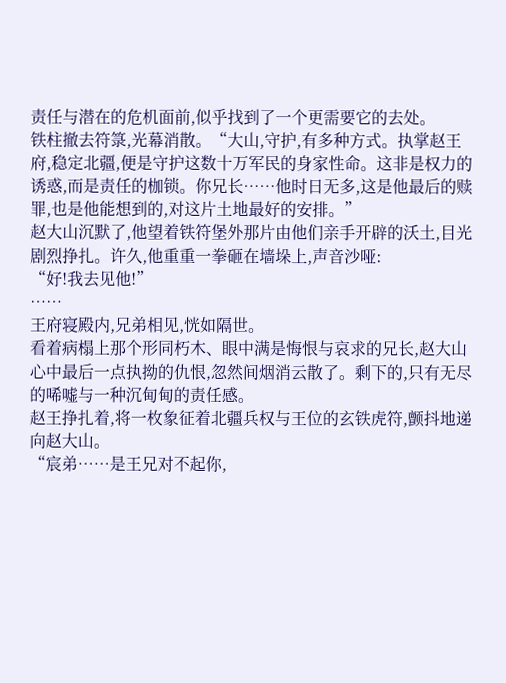责任与潜在的危机面前,似乎找到了一个更需要它的去处。
铁柱撤去符箓,光幕消散。“大山,守护,有多种方式。执掌赵王府,稳定北疆,便是守护这数十万军民的身家性命。这非是权力的诱惑,而是责任的枷锁。你兄长……他时日无多,这是他最后的赎罪,也是他能想到的,对这片土地最好的安排。”
赵大山沉默了,他望着铁符堡外那片由他们亲手开辟的沃土,目光剧烈挣扎。许久,他重重一拳砸在墙垛上,声音沙哑:
“好!我去见他!”
……
王府寝殿内,兄弟相见,恍如隔世。
看着病榻上那个形同朽木、眼中满是悔恨与哀求的兄长,赵大山心中最后一点执拗的仇恨,忽然间烟消云散了。剩下的,只有无尽的唏嘘与一种沉甸甸的责任感。
赵王挣扎着,将一枚象征着北疆兵权与王位的玄铁虎符,颤抖地递向赵大山。
“宸弟……是王兄对不起你,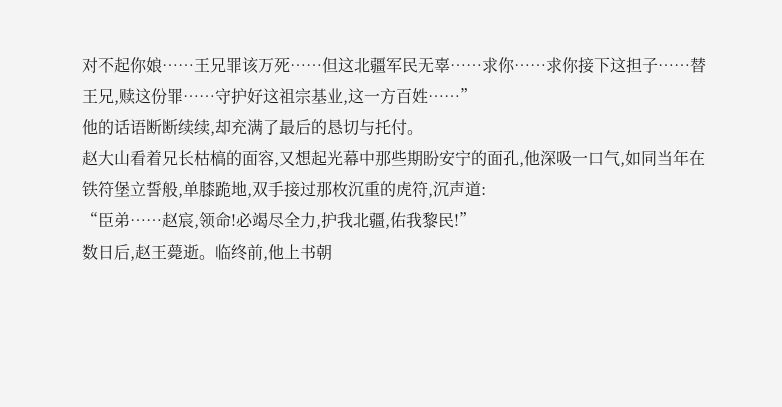对不起你娘……王兄罪该万死……但这北疆军民无辜……求你……求你接下这担子……替王兄,赎这份罪……守护好这祖宗基业,这一方百姓……”
他的话语断断续续,却充满了最后的恳切与托付。
赵大山看着兄长枯槁的面容,又想起光幕中那些期盼安宁的面孔,他深吸一口气,如同当年在铁符堡立誓般,单膝跪地,双手接过那枚沉重的虎符,沉声道:
“臣弟……赵宸,领命!必竭尽全力,护我北疆,佑我黎民!”
数日后,赵王薨逝。临终前,他上书朝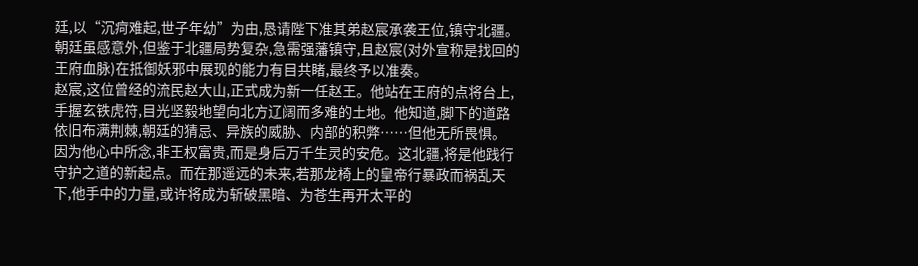廷,以“沉疴难起,世子年幼”为由,恳请陛下准其弟赵宸承袭王位,镇守北疆。朝廷虽感意外,但鉴于北疆局势复杂,急需强藩镇守,且赵宸(对外宣称是找回的王府血脉)在抵御妖邪中展现的能力有目共睹,最终予以准奏。
赵宸,这位曾经的流民赵大山,正式成为新一任赵王。他站在王府的点将台上,手握玄铁虎符,目光坚毅地望向北方辽阔而多难的土地。他知道,脚下的道路依旧布满荆棘,朝廷的猜忌、异族的威胁、内部的积弊……但他无所畏惧。
因为他心中所念,非王权富贵,而是身后万千生灵的安危。这北疆,将是他践行守护之道的新起点。而在那遥远的未来,若那龙椅上的皇帝行暴政而祸乱天下,他手中的力量,或许将成为斩破黑暗、为苍生再开太平的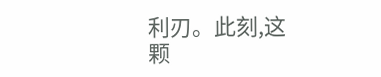利刃。此刻,这颗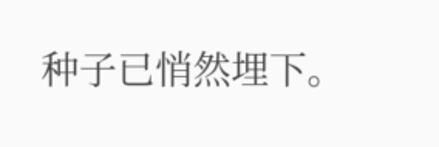种子已悄然埋下。